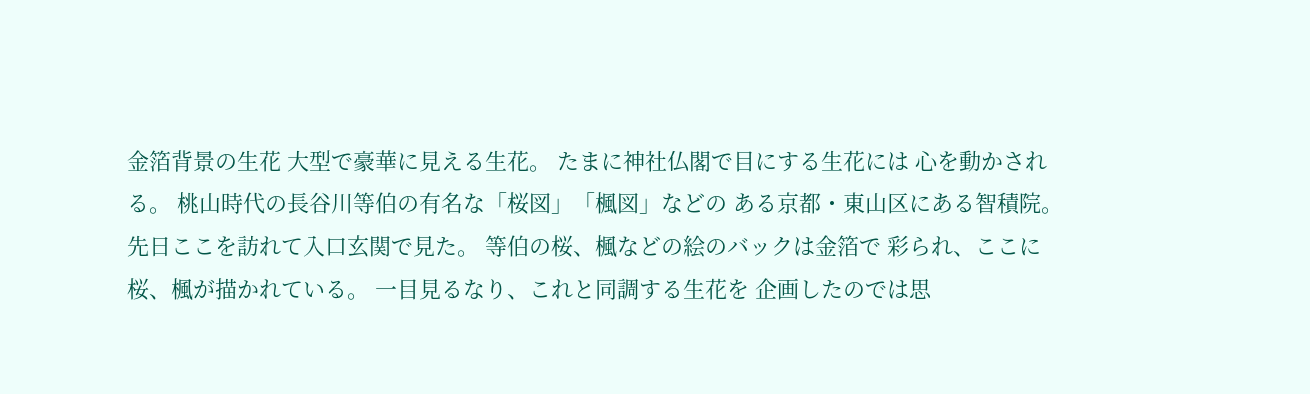金箔背景の生花 大型で豪華に見える生花。 たまに神社仏閣で目にする生花には 心を動かされる。 桃山時代の長谷川等伯の有名な「桜図」「楓図」などの ある京都・東山区にある智積院。 先日ここを訪れて入口玄関で見た。 等伯の桜、楓などの絵のバックは金箔で 彩られ、ここに桜、楓が描かれている。 一目見るなり、これと同調する生花を 企画したのでは思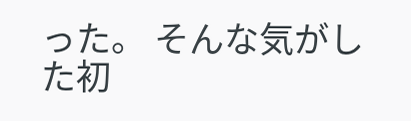った。 そんな気がした初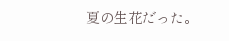夏の生花だった。